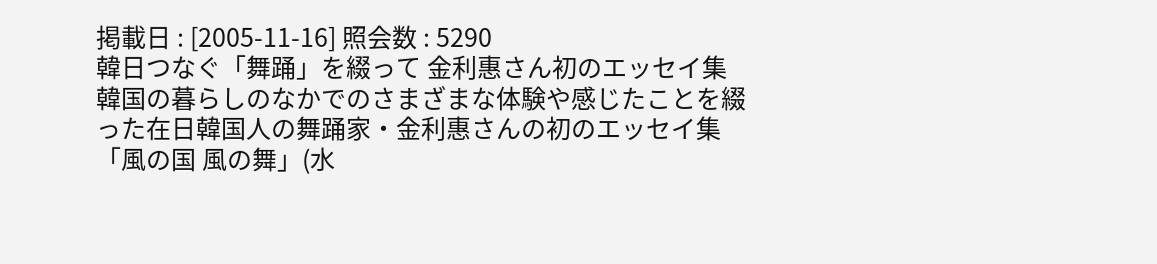掲載日 : [2005-11-16] 照会数 : 5290
韓日つなぐ「舞踊」を綴って 金利惠さん初のエッセイ集
韓国の暮らしのなかでのさまざまな体験や感じたことを綴った在日韓国人の舞踊家・金利惠さんの初のエッセイ集「風の国 風の舞」(水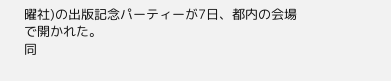曜社)の出版記念パーティーが7日、都内の会場で開かれた。
同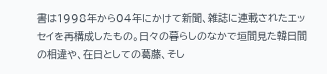書は1998年から04年にかけて新聞、雑誌に連載されたエッセイを再構成したもの。日々の暮らしのなかで垣間見た韓日間の相違や、在日としての葛藤、そし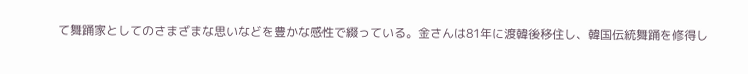て舞踊家としてのさまざまな思いなどを豊かな感性で綴っている。金さんは81年に渡韓後移住し、韓国伝統舞踊を修得し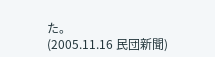た。
(2005.11.16 民団新聞)